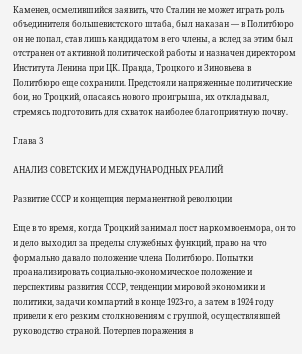Каменев, осмелившийся заявить, что Сталин не может играть роль объединителя большевистского штаба, был наказан — в Политбюро он не попал, став лишь кандидатом в его члены, а вслед за этим был отстранен от активной политической работы и назначен директором Института Ленина при ЦК. Правда, Троцкого и Зиновьева в Политбюро еще сохранили. Предстояли напряженные политические бои, но Троцкий, опасаясь нового проигрыша, их откладывал, стремясь подготовить для схваток наиболее благоприятную почву.

Глава 3

АНАЛИЗ СОВЕТСКИХ И МЕЖДУНАРОДНЫХ РЕАЛИЙ

Развитие СССР и концепция перманентной революции

Еще в то время, когда Троцкий занимал пост наркомвоенмора, он то и дело выходил за пределы служебных функций, право на что формально давало положение члена Политбюро. Попытки проанализировать социально-экономическое положение и перспективы развития СССР, тенденции мировой экономики и политики, задачи компартий в конце 1923-го, а затем в 1924 году привели к его резким столкновениям с группой, осуществлявшей руководство страной. Потерпев поражения в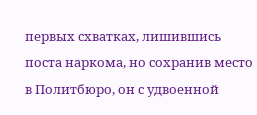первых схватках, лишившись поста наркома, но сохранив место в Политбюро, он с удвоенной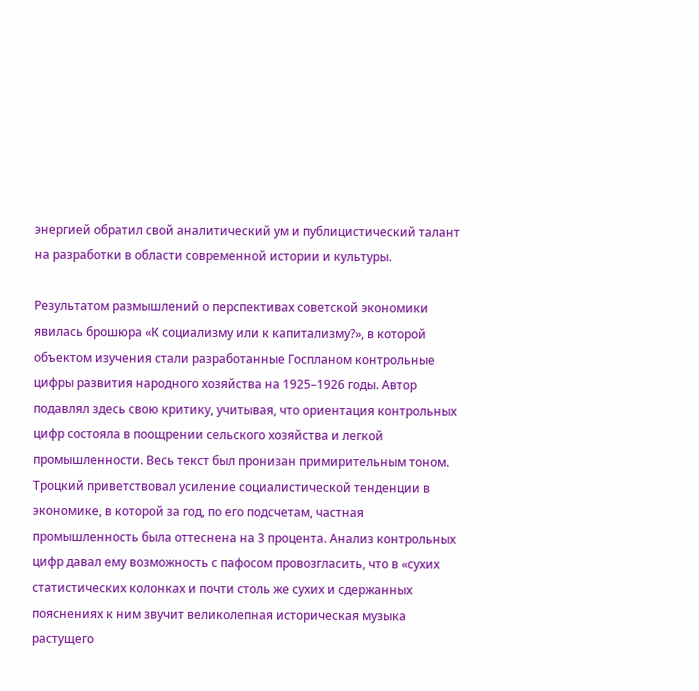энергией обратил свой аналитический ум и публицистический талант на разработки в области современной истории и культуры.

Результатом размышлений о перспективах советской экономики явилась брошюра «К социализму или к капитализму?», в которой объектом изучения стали разработанные Госпланом контрольные цифры развития народного хозяйства на 1925–1926 годы. Автор подавлял здесь свою критику, учитывая, что ориентация контрольных цифр состояла в поощрении сельского хозяйства и легкой промышленности. Весь текст был пронизан примирительным тоном. Троцкий приветствовал усиление социалистической тенденции в экономике, в которой за год, по его подсчетам, частная промышленность была оттеснена на 3 процента. Анализ контрольных цифр давал ему возможность с пафосом провозгласить, что в «сухих статистических колонках и почти столь же сухих и сдержанных пояснениях к ним звучит великолепная историческая музыка растущего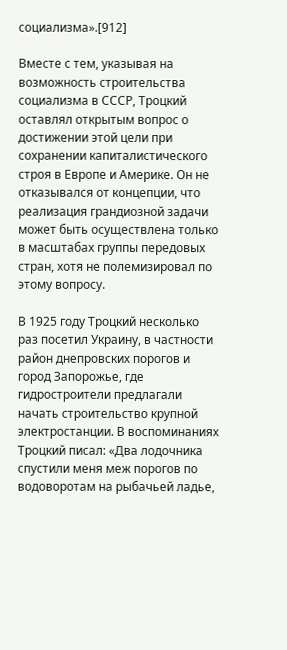социализма».[912]

Вместе с тем, указывая на возможность строительства социализма в СССР, Троцкий оставлял открытым вопрос о достижении этой цели при сохранении капиталистического строя в Европе и Америке. Он не отказывался от концепции, что реализация грандиозной задачи может быть осуществлена только в масштабах группы передовых стран, хотя не полемизировал по этому вопросу.

В 1925 году Троцкий несколько раз посетил Украину, в частности район днепровских порогов и город Запорожье, где гидростроители предлагали начать строительство крупной электростанции. В воспоминаниях Троцкий писал: «Два лодочника спустили меня меж порогов по водоворотам на рыбачьей ладье,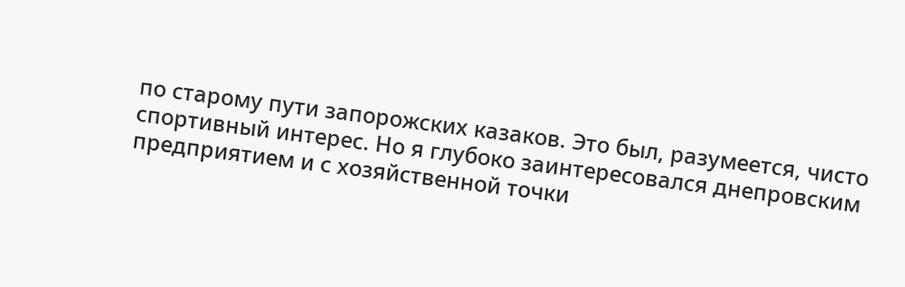по старому пути запорожских казаков. Это был, разумеется, чисто спортивный интерес. Но я глубоко заинтересовался днепровским предприятием и с хозяйственной точки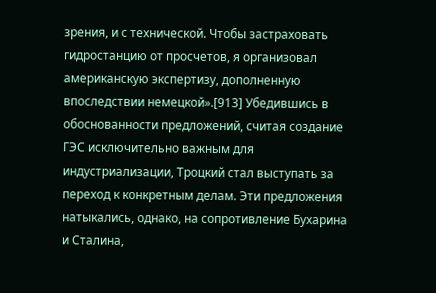зрения, и с технической. Чтобы застраховать гидростанцию от просчетов, я организовал американскую экспертизу, дополненную впоследствии немецкой».[913] Убедившись в обоснованности предложений, считая создание ГЭС исключительно важным для индустриализации, Троцкий стал выступать за переход к конкретным делам. Эти предложения натыкались, однако, на сопротивление Бухарина и Сталина,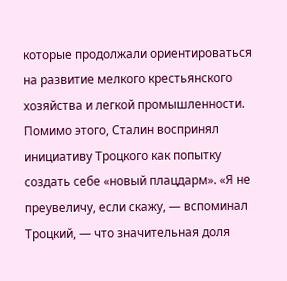которые продолжали ориентироваться на развитие мелкого крестьянского хозяйства и легкой промышленности. Помимо этого, Сталин воспринял инициативу Троцкого как попытку создать себе «новый плацдарм». «Я не преувеличу, если скажу, — вспоминал Троцкий, — что значительная доля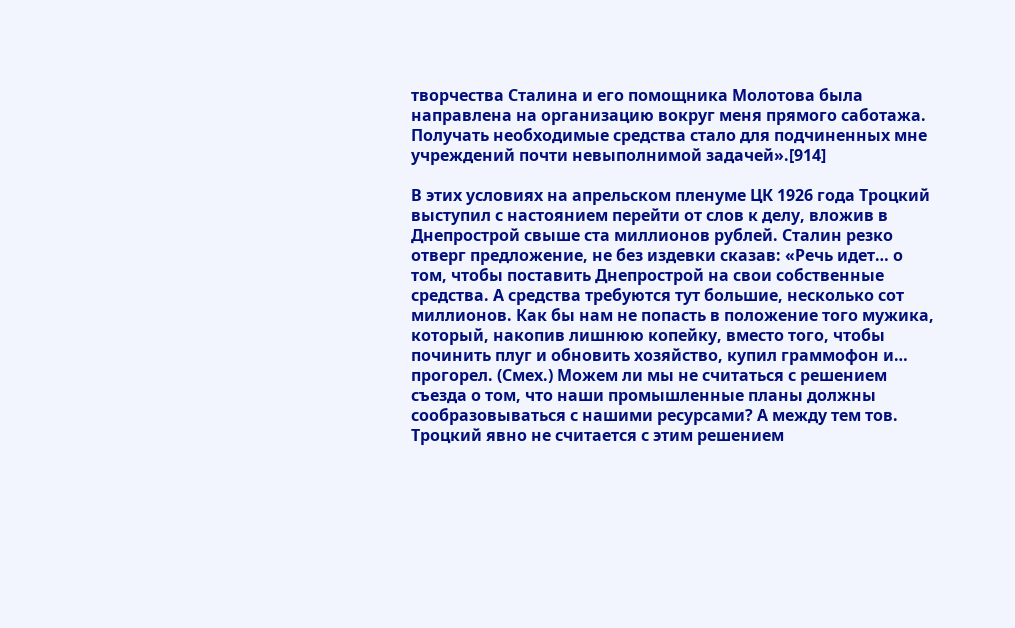творчества Сталина и его помощника Молотова была направлена на организацию вокруг меня прямого саботажа. Получать необходимые средства стало для подчиненных мне учреждений почти невыполнимой задачей».[914]

В этих условиях на апрельском пленуме ЦК 1926 года Троцкий выступил с настоянием перейти от слов к делу, вложив в Днепрострой свыше ста миллионов рублей. Сталин резко отверг предложение, не без издевки сказав: «Речь идет… о том, чтобы поставить Днепрострой на свои собственные средства. А средства требуются тут большие, несколько сот миллионов. Как бы нам не попасть в положение того мужика, который, накопив лишнюю копейку, вместо того, чтобы починить плуг и обновить хозяйство, купил граммофон и… прогорел. (Смех.) Можем ли мы не считаться с решением съезда о том, что наши промышленные планы должны сообразовываться с нашими ресурсами? А между тем тов. Троцкий явно не считается с этим решением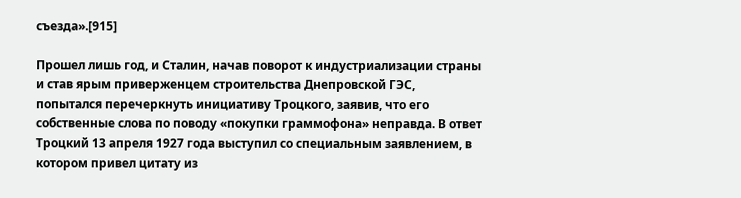съезда».[915]

Прошел лишь год, и Сталин, начав поворот к индустриализации страны и став ярым приверженцем строительства Днепровской ГЭС, попытался перечеркнуть инициативу Троцкого, заявив, что его собственные слова по поводу «покупки граммофона» неправда. В ответ Троцкий 13 апреля 1927 года выступил со специальным заявлением, в котором привел цитату из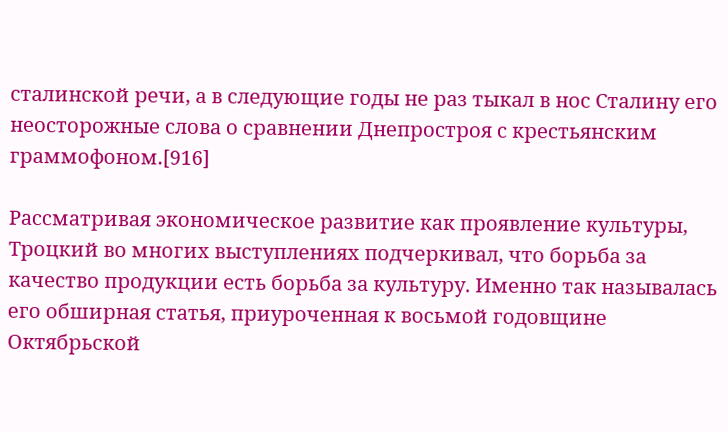сталинской речи, а в следующие годы не раз тыкал в нос Сталину его неосторожные слова о сравнении Днепростроя с крестьянским граммофоном.[916]

Рассматривая экономическое развитие как проявление культуры, Троцкий во многих выступлениях подчеркивал, что борьба за качество продукции есть борьба за культуру. Именно так называлась его обширная статья, приуроченная к восьмой годовщине Октябрьской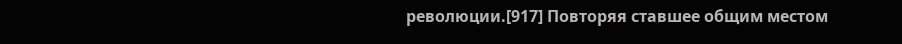революции.[917] Повторяя ставшее общим местом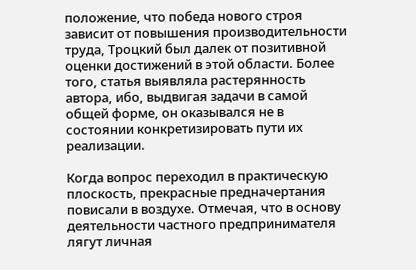положение, что победа нового строя зависит от повышения производительности труда, Троцкий был далек от позитивной оценки достижений в этой области. Более того, статья выявляла растерянность автора, ибо, выдвигая задачи в самой общей форме, он оказывался не в состоянии конкретизировать пути их реализации.

Когда вопрос переходил в практическую плоскость, прекрасные предначертания повисали в воздухе. Отмечая, что в основу деятельности частного предпринимателя лягут личная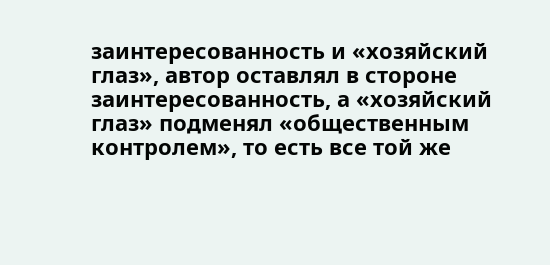заинтересованность и «хозяйский глаз», автор оставлял в стороне заинтересованность, а «хозяйский глаз» подменял «общественным контролем», то есть все той же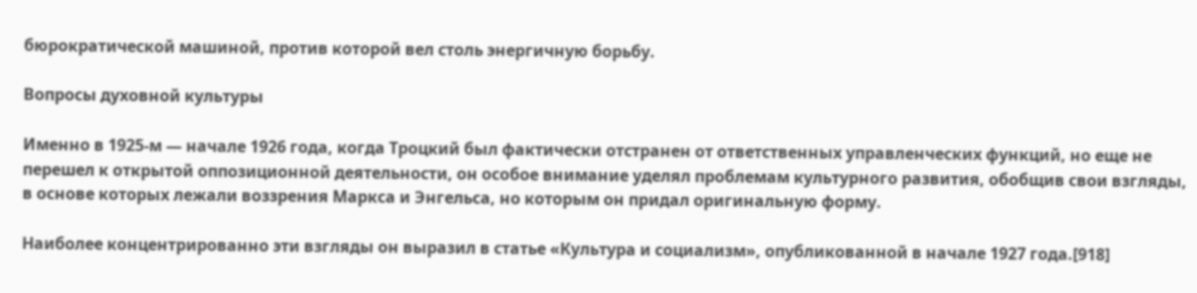бюрократической машиной, против которой вел столь энергичную борьбу.

Вопросы духовной культуры

Именно в 1925-м — начале 1926 года, когда Троцкий был фактически отстранен от ответственных управленческих функций, но еще не перешел к открытой оппозиционной деятельности, он особое внимание уделял проблемам культурного развития, обобщив свои взгляды, в основе которых лежали воззрения Маркса и Энгельса, но которым он придал оригинальную форму.

Наиболее концентрированно эти взгляды он выразил в статье «Культура и социализм», опубликованной в начале 1927 года.[918]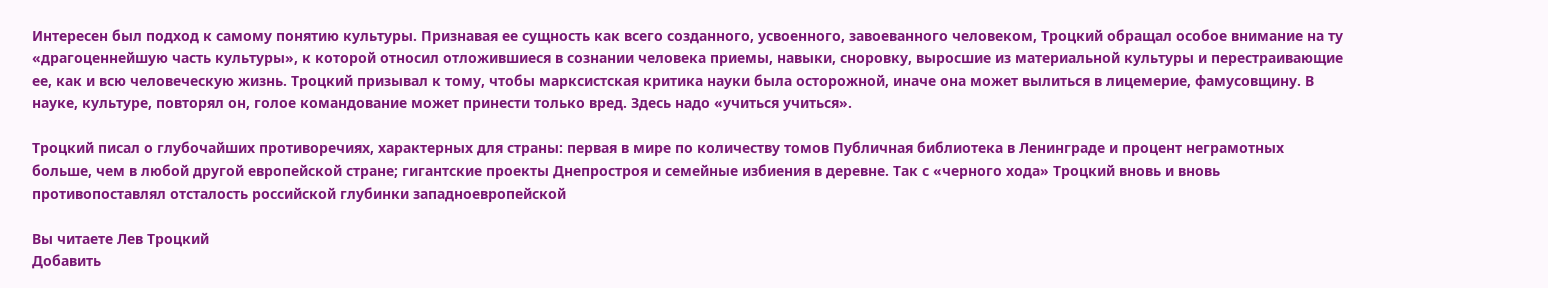Интересен был подход к самому понятию культуры. Признавая ее сущность как всего созданного, усвоенного, завоеванного человеком, Троцкий обращал особое внимание на ту «драгоценнейшую часть культуры», к которой относил отложившиеся в сознании человека приемы, навыки, сноровку, выросшие из материальной культуры и перестраивающие ее, как и всю человеческую жизнь. Троцкий призывал к тому, чтобы марксистская критика науки была осторожной, иначе она может вылиться в лицемерие, фамусовщину. В науке, культуре, повторял он, голое командование может принести только вред. Здесь надо «учиться учиться».

Троцкий писал о глубочайших противоречиях, характерных для страны: первая в мире по количеству томов Публичная библиотека в Ленинграде и процент неграмотных больше, чем в любой другой европейской стране; гигантские проекты Днепростроя и семейные избиения в деревне. Так с «черного хода» Троцкий вновь и вновь противопоставлял отсталость российской глубинки западноевропейской

Вы читаете Лев Троцкий
Добавить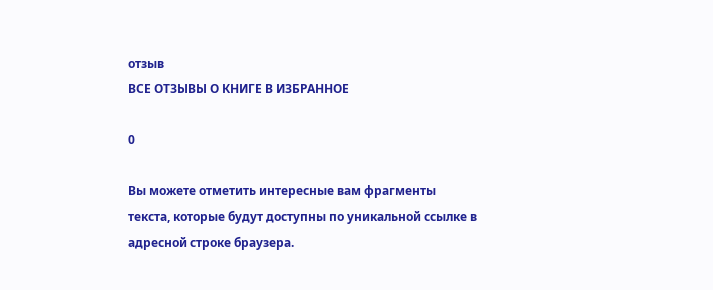отзыв
ВСЕ ОТЗЫВЫ О КНИГЕ В ИЗБРАННОЕ

0

Вы можете отметить интересные вам фрагменты текста, которые будут доступны по уникальной ссылке в адресной строке браузера.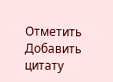Отметить Добавить цитату